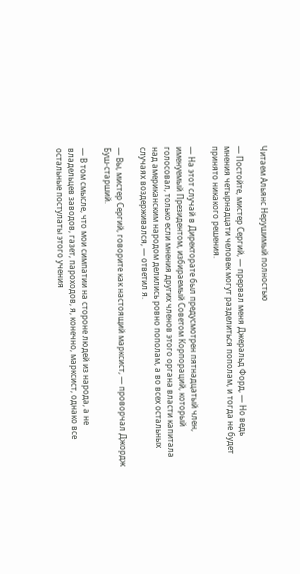Читаем Альянс Нерушимый полностью

— Постойте, мистер Сергий, — прервал меня Джеральд Форд, — Но ведь мнения четырнадцати человек могут разделиться пополам, и тогда не будет принято никакого решения.

— На этот случай в Директорате был предусмотрен пятнадцатый член, именуемый Президентом, избираемый Советом Корпораций, который голосовал, только если мнения других членов этого органа власти капитала над американским народом делились ровно пополам, а во всех остальных случаях воздерживался, — ответил я.

— Вы, мистер Сергий, говорите как настоящий марксист, — проворчал Джордж Буш-старший.

— В том смысле, что мои симпатии на стороне людей из народа, а не владельцев заводов, газет, пароходов, я, конечно, марксист, однако все остальные постулаты этого учения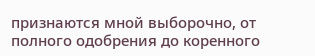признаются мной выборочно, от полного одобрения до коренного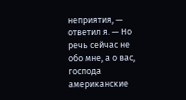неприятия, — ответил я. — Но речь сейчас не обо мне, а о вас, господа американские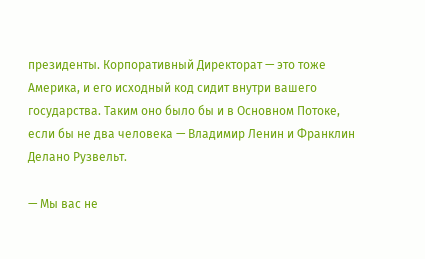президенты. Корпоративный Директорат — это тоже Америка, и его исходный код сидит внутри вашего государства. Таким оно было бы и в Основном Потоке, если бы не два человека — Владимир Ленин и Франклин Делано Рузвельт.

— Мы вас не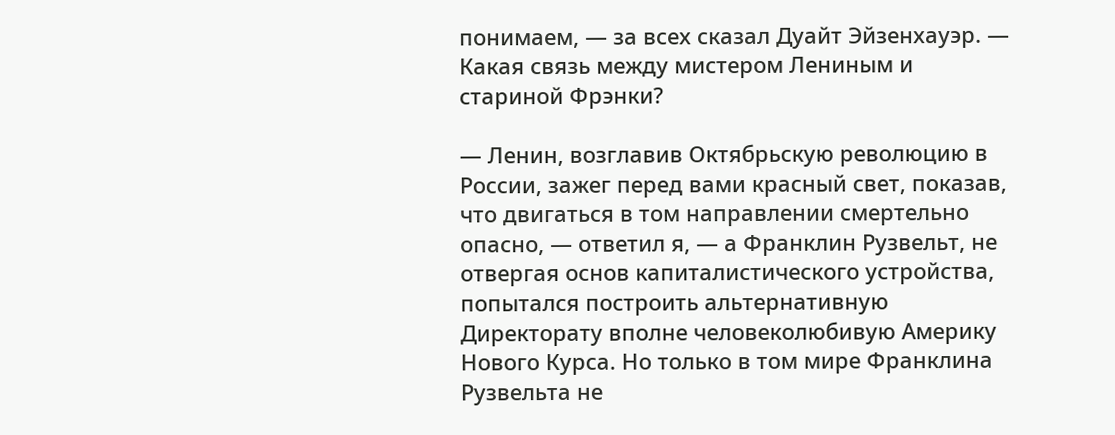понимаем, — за всех сказал Дуайт Эйзенхауэр. — Какая связь между мистером Лениным и стариной Фрэнки?

— Ленин, возглавив Октябрьскую революцию в России, зажег перед вами красный свет, показав, что двигаться в том направлении смертельно опасно, — ответил я, — а Франклин Рузвельт, не отвергая основ капиталистического устройства, попытался построить альтернативную Директорату вполне человеколюбивую Америку Нового Курса. Но только в том мире Франклина Рузвельта не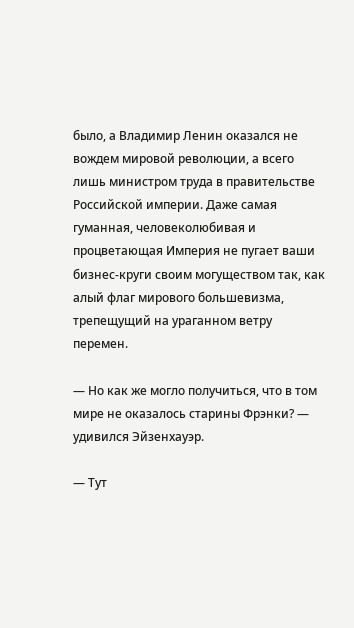было, а Владимир Ленин оказался не вождем мировой революции, а всего лишь министром труда в правительстве Российской империи. Даже самая гуманная, человеколюбивая и процветающая Империя не пугает ваши бизнес-круги своим могуществом так, как алый флаг мирового большевизма, трепещущий на ураганном ветру перемен.

— Но как же могло получиться, что в том мире не оказалось старины Фрэнки? — удивился Эйзенхауэр.

— Тут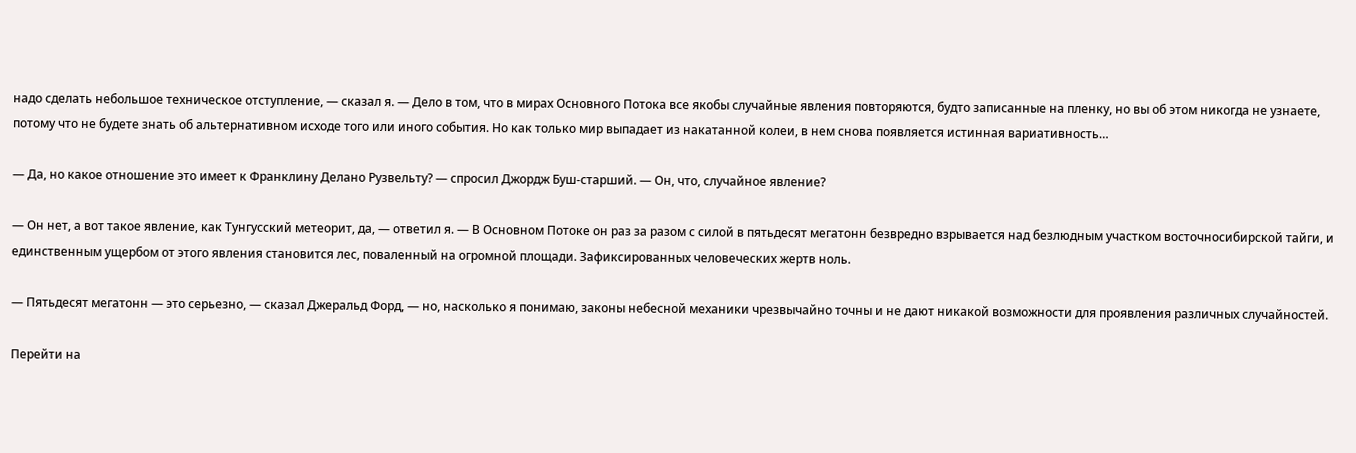надо сделать небольшое техническое отступление, — сказал я. — Дело в том, что в мирах Основного Потока все якобы случайные явления повторяются, будто записанные на пленку, но вы об этом никогда не узнаете, потому что не будете знать об альтернативном исходе того или иного события. Но как только мир выпадает из накатанной колеи, в нем снова появляется истинная вариативность…

— Да, но какое отношение это имеет к Франклину Делано Рузвельту? — спросил Джордж Буш-старший. — Он, что, случайное явление?

— Он нет, а вот такое явление, как Тунгусский метеорит, да, — ответил я. — В Основном Потоке он раз за разом с силой в пятьдесят мегатонн безвредно взрывается над безлюдным участком восточносибирской тайги, и единственным ущербом от этого явления становится лес, поваленный на огромной площади. Зафиксированных человеческих жертв ноль.

— Пятьдесят мегатонн — это серьезно, — сказал Джеральд Форд, — но, насколько я понимаю, законы небесной механики чрезвычайно точны и не дают никакой возможности для проявления различных случайностей.

Перейти на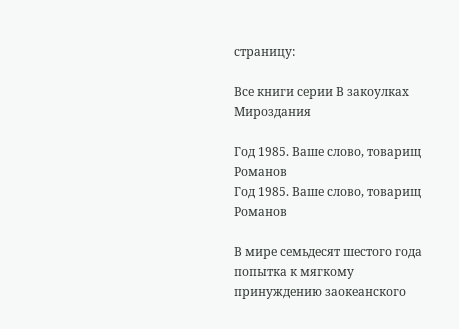страницу:

Все книги серии В закоулках Мироздания

Год 1985. Ваше слово, товарищ Романов
Год 1985. Ваше слово, товарищ Романов

В мире семьдесят шестого года попытка к мягкому принуждению заокеанского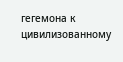гегемона к цивилизованному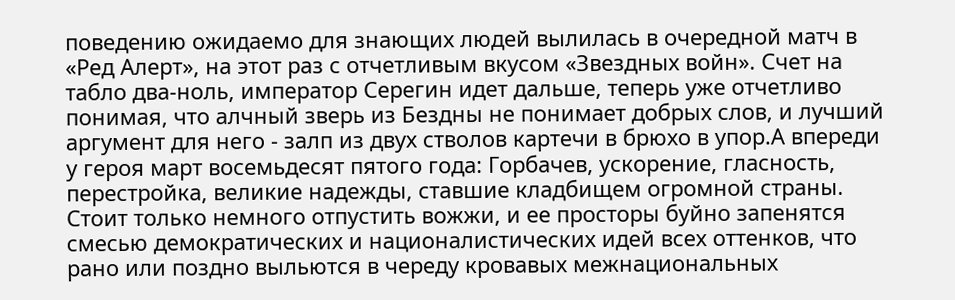поведению ожидаемо для знающих людей вылилась в очередной матч в «Ред Алерт», на этот раз с отчетливым вкусом «Звездных войн». Счет на табло два-ноль, император Серегин идет дальше, теперь уже отчетливо понимая, что алчный зверь из Бездны не понимает добрых слов, и лучший аргумент для него - залп из двух стволов картечи в брюхо в упор.А впереди у героя март восемьдесят пятого года: Горбачев, ускорение, гласность, перестройка, великие надежды, ставшие кладбищем огромной страны. Стоит только немного отпустить вожжи, и ее просторы буйно запенятся смесью демократических и националистических идей всех оттенков, что рано или поздно выльются в череду кровавых межнациональных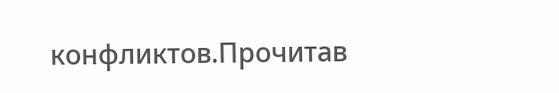конфликтов.Прочитав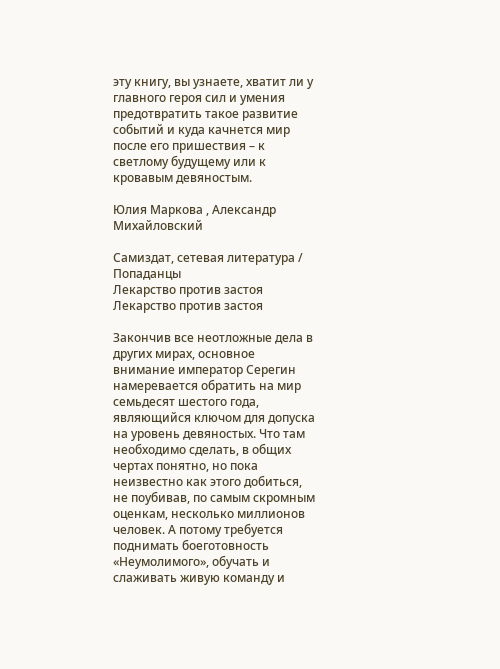эту книгу, вы узнаете, хватит ли у главного героя сил и умения предотвратить такое развитие событий и куда качнется мир после его пришествия – к светлому будущему или к кровавым девяностым.

Юлия Маркова , Александр Михайловский

Самиздат, сетевая литература / Попаданцы
Лекарство против застоя
Лекарство против застоя

Закончив все неотложные дела в других мирах, основное внимание император Серегин намеревается обратить на мир семьдесят шестого года, являющийся ключом для допуска на уровень девяностых. Что там необходимо сделать, в общих чертах понятно, но пока неизвестно как этого добиться, не поубивав, по самым скромным оценкам, несколько миллионов человек. А потому требуется поднимать боеготовность «Неумолимого», обучать и слаживать живую команду и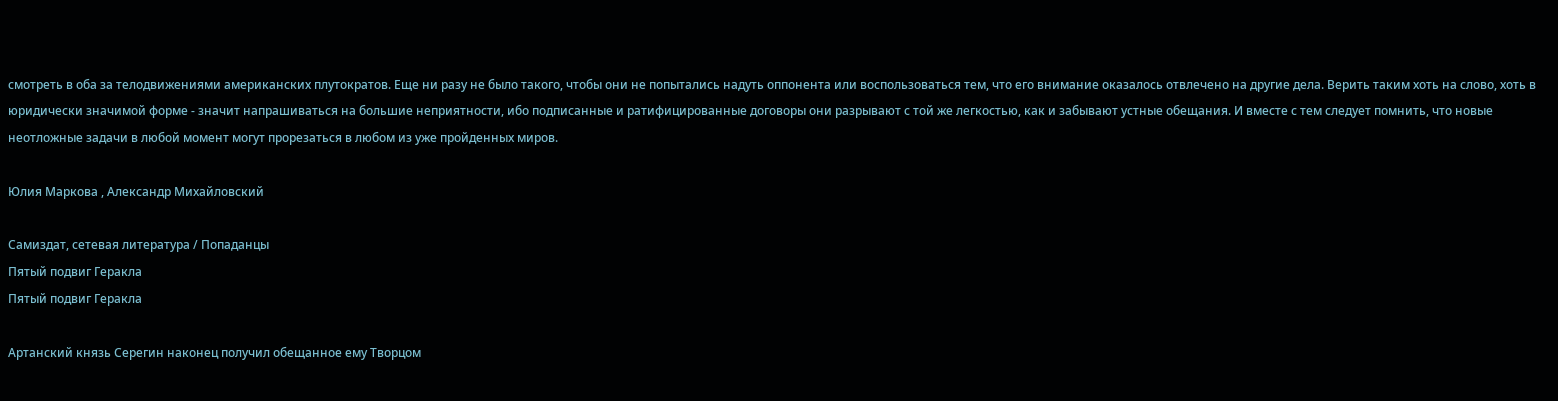смотреть в оба за телодвижениями американских плутократов. Еще ни разу не было такого, чтобы они не попытались надуть оппонента или воспользоваться тем, что его внимание оказалось отвлечено на другие дела. Верить таким хоть на слово, хоть в юридически значимой форме - значит напрашиваться на большие неприятности, ибо подписанные и ратифицированные договоры они разрывают с той же легкостью, как и забывают устные обещания. И вместе с тем следует помнить, что новые неотложные задачи в любой момент могут прорезаться в любом из уже пройденных миров.

Юлия Маркова , Александр Михайловский

Самиздат, сетевая литература / Попаданцы
Пятый подвиг Геракла
Пятый подвиг Геракла

Артанский князь Серегин наконец получил обещанное ему Творцом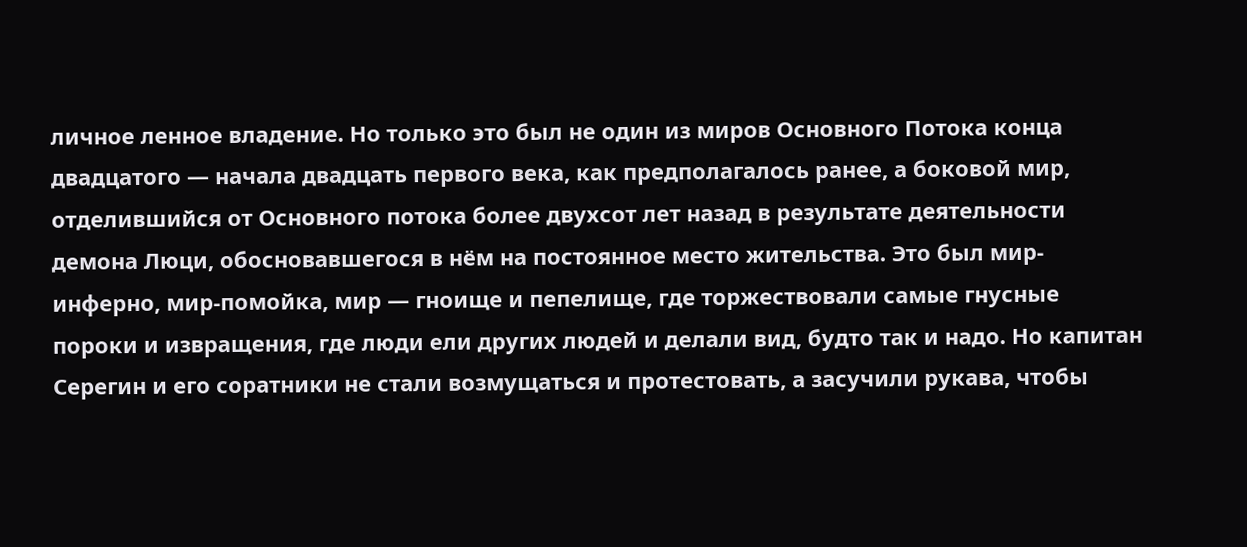личное ленное владение. Но только это был не один из миров Основного Потока конца двадцатого — начала двадцать первого века, как предполагалось ранее, а боковой мир, отделившийся от Основного потока более двухсот лет назад в результате деятельности демона Люци, обосновавшегося в нём на постоянное место жительства. Это был мир-инферно, мир-помойка, мир — гноище и пепелище, где торжествовали самые гнусные пороки и извращения, где люди ели других людей и делали вид, будто так и надо. Но капитан Серегин и его соратники не стали возмущаться и протестовать, а засучили рукава, чтобы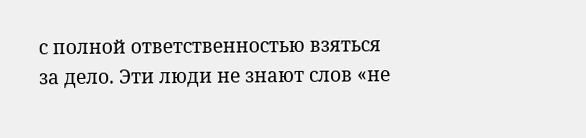с полной ответственностью взяться за дело. Эти люди не знают слов «не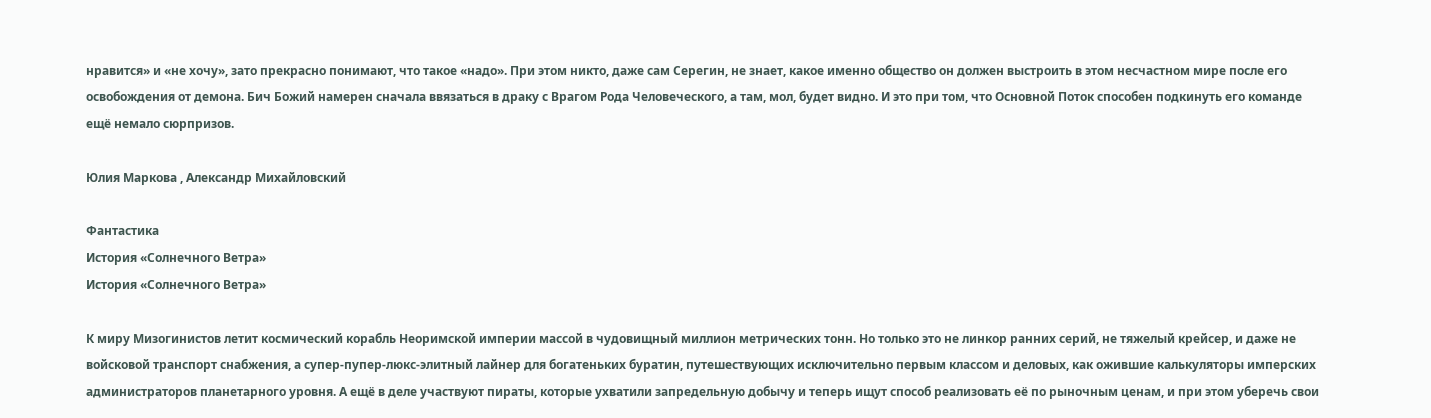нравится» и «не хочу», зато прекрасно понимают, что такое «надо». При этом никто, даже сам Серегин, не знает, какое именно общество он должен выстроить в этом несчастном мире после его освобождения от демона. Бич Божий намерен сначала ввязаться в драку с Врагом Рода Человеческого, а там, мол, будет видно. И это при том, что Основной Поток способен подкинуть его команде ещё немало сюрпризов.

Юлия Маркова , Александр Михайловский

Фантастика
История «Солнечного Ветра»
История «Солнечного Ветра»

К миру Мизогинистов летит космический корабль Неоримской империи массой в чудовищный миллион метрических тонн. Но только это не линкор ранних серий, не тяжелый крейсер, и даже не войсковой транспорт снабжения, а супер-пупер-люкс-элитный лайнер для богатеньких буратин, путешествующих исключительно первым классом и деловых, как ожившие калькуляторы имперских администраторов планетарного уровня. А ещё в деле участвуют пираты, которые ухватили запредельную добычу и теперь ищут способ реализовать её по рыночным ценам, и при этом уберечь свои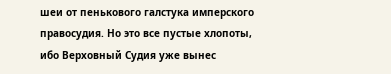шеи от пенькового галстука имперского правосудия. Но это все пустые хлопоты, ибо Верховный Судия уже вынес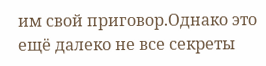им свой приговор.Однако это ещё далеко не все секреты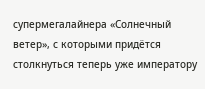супермегалайнера «Солнечный ветер», с которыми придётся столкнуться теперь уже императору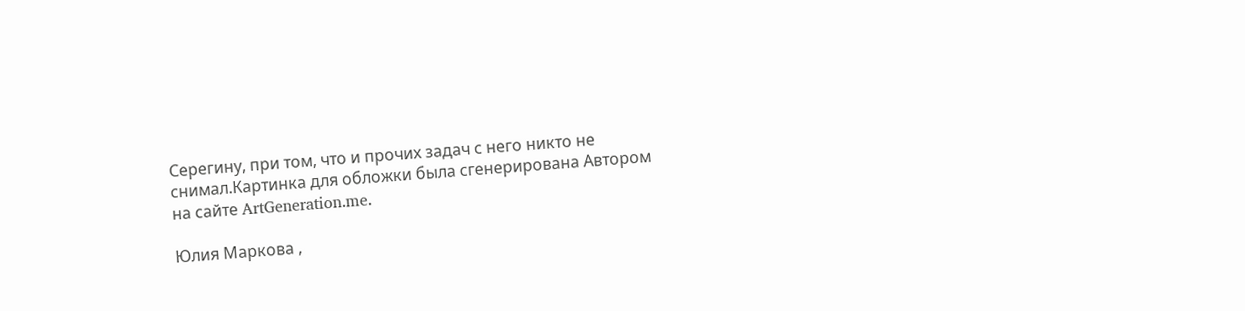Серегину, при том, что и прочих задач с него никто не снимал.Картинка для обложки была сгенерирована Автором на сайте ArtGeneration.me.

Юлия Маркова ,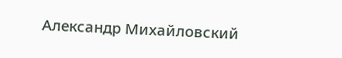Александр Михайловский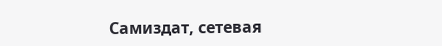Самиздат, сетевая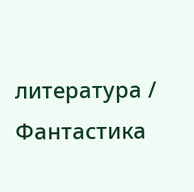литература / Фантастика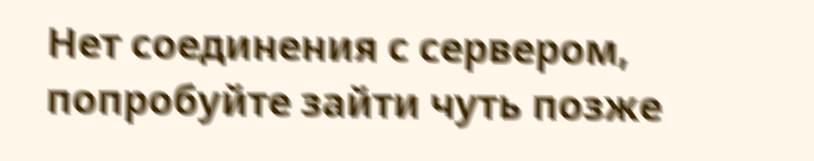Нет соединения с сервером, попробуйте зайти чуть позже